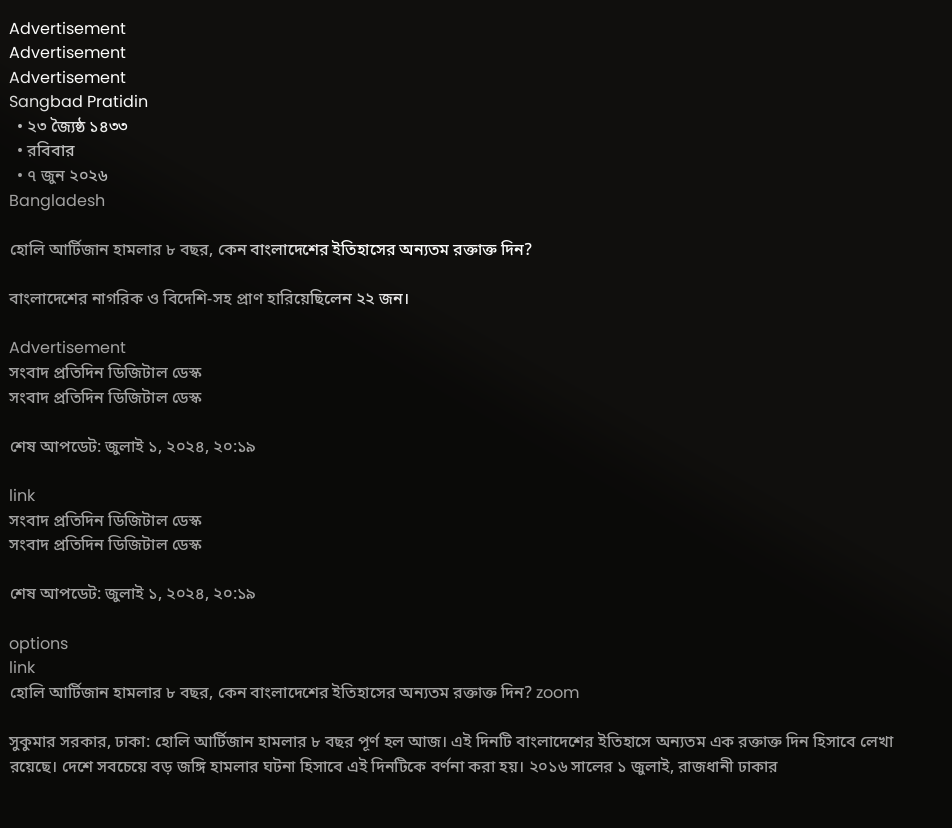Advertisement
Advertisement
Advertisement
Sangbad Pratidin
  • ২৩ জ্যৈষ্ঠ ১৪৩৩
  • রবিবার
  • ৭ জুন ২০২৬
Bangladesh

হোলি আর্টিজান হামলার ৮ বছর, কেন বাংলাদেশের ইতিহাসের অন্যতম রক্তাক্ত দিন?

বাংলাদেশের নাগরিক ও বিদেশি-সহ প্রাণ হারিয়েছিলেন ২২ জন।

Advertisement
সংবাদ প্রতিদিন ডিজিটাল ডেস্ক
সংবাদ প্রতিদিন ডিজিটাল ডেস্ক

শেষ আপডেট: জুলাই ১, ২০২৪, ২০:১৯

link
সংবাদ প্রতিদিন ডিজিটাল ডেস্ক
সংবাদ প্রতিদিন ডিজিটাল ডেস্ক

শেষ আপডেট: জুলাই ১, ২০২৪, ২০:১৯

options
link
হোলি আর্টিজান হামলার ৮ বছর, কেন বাংলাদেশের ইতিহাসের অন্যতম রক্তাক্ত দিন? zoom

সুকুমার সরকার, ঢাকা: হোলি আর্টিজান হামলার ৮ বছর পূর্ণ হল আজ। এই দিনটি বাংলাদেশের ইতিহাসে অন্যতম এক রক্তাক্ত দিন হিসাবে লেখা রয়েছে। দেশে সবচেয়ে বড় জঙ্গি হামলার ঘটনা হিসাবে এই দিনটিকে বর্ণনা করা হয়। ২০১৬ সালের ১ জুলাই, রাজধানী ঢাকার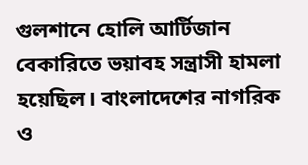গুলশানে হোলি আর্টিজান বেকারিতে ভয়াবহ সন্ত্রাসী হামলা হয়েছিল। বাংলাদেশের নাগরিক ও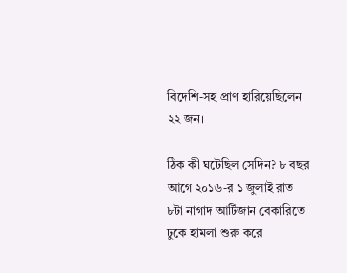বিদেশি-সহ প্রাণ হারিয়েছিলেন ২২ জন।

ঠিক কী ঘটেছিল সেদিন? ৮ বছর আগে ২০১৬-র ১ জুলাই রাত ৮টা নাগাদ আর্টিজান বেকারিতে ঢুকে হামলা শুরু করে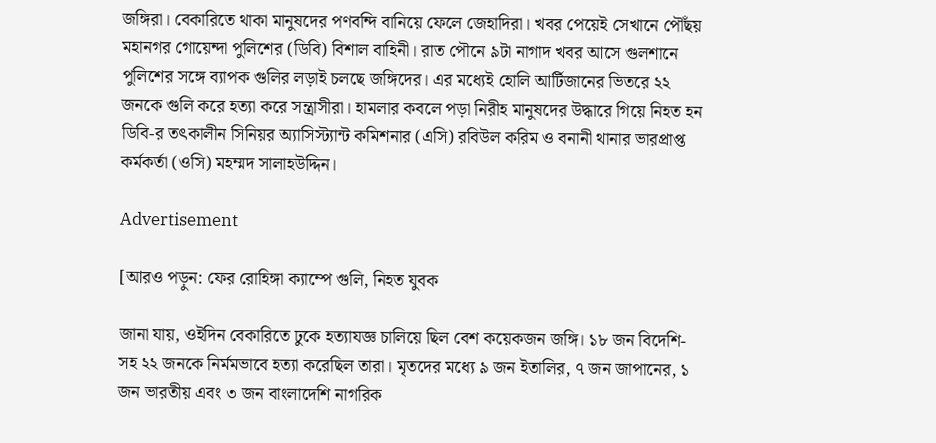জঙ্গিরা। বেকারিতে থাকা মানুষদের পণবন্দি বানিয়ে ফেলে জেহাদিরা। খবর পেয়েই সেখানে পৌঁছয় মহানগর গোয়েন্দা পুলিশের (ডিবি) বিশাল বাহিনী। রাত পৌনে ৯টা নাগাদ খবর আসে গুলশানে পুলিশের সঙ্গে ব্যাপক গুলির লড়াই চলছে জঙ্গিদের। এর মধ্যেই হোলি আর্টিজানের ভিতরে ২২ জনকে গুলি করে হত্যা করে সন্ত্রাসীরা। হামলার কবলে পড়া নিরীহ মানুষদের উদ্ধারে গিয়ে নিহত হন ডিবি-র তৎকালীন সিনিয়র অ্যাসিস্ট্যান্ট কমিশনার (এসি) রবিউল করিম ও বনানী থানার ভারপ্রাপ্ত কর্মকর্তা (ওসি) মহম্মদ সালাহউদ্দিন।

Advertisement

[আরও পড়ুন: ফের রোহিঙ্গা ক্যাম্পে গুলি, নিহত যুবক

জানা যায়, ওইদিন বেকারিতে ঢুকে হত্যাযজ্ঞ চালিয়ে ছিল বেশ কয়েকজন জঙ্গি। ১৮ জন বিদেশি-সহ ২২ জনকে নির্মমভাবে হত্যা করেছিল তারা। মৃতদের মধ্যে ৯ জন ইতালির, ৭ জন জাপানের, ১ জন ভারতীয় এবং ৩ জন বাংলাদেশি নাগরিক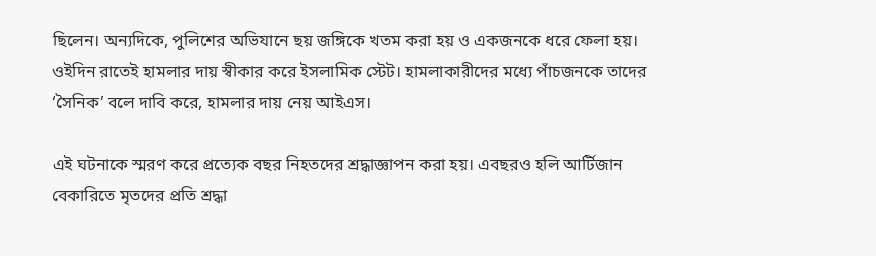ছিলেন। অন্যদিকে, পুলিশের অভিযানে ছয় জঙ্গিকে খতম করা হয় ও একজনকে ধরে ফেলা হয়। ওইদিন রাতেই হামলার দায় স্বীকার করে ইসলামিক স্টেট। হামলাকারীদের মধ্যে পাঁচজনকে তাদের ‘সৈনিক’ বলে দাবি করে, হামলার দায় নেয় আইএস।

এই ঘটনাকে স্মরণ করে প্রত্যেক বছর নিহতদের শ্রদ্ধাজ্ঞাপন করা হয়। এবছরও হলি আর্টিজান বেকারিতে মৃতদের প্রতি শ্রদ্ধা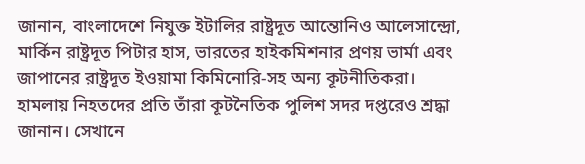জানান, বাংলাদেশে নিযুক্ত ইটালির রাষ্ট্রদূত আন্তোনিও আলেসান্দ্রো, মার্কিন রাষ্ট্রদূত পিটার হাস, ভারতের হাইকমিশনার প্রণয় ভার্মা এবং জাপানের রাষ্ট্রদূত ইওয়ামা কিমিনোরি-সহ অন্য কূটনীতিকরা। হামলায় নিহতদের প্রতি তাঁরা কূটনৈতিক পুলিশ সদর দপ্তরেও শ্রদ্ধা জানান। সেখানে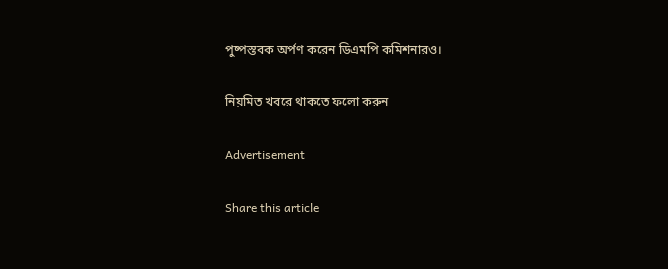পুষ্পস্তবক অর্পণ করেন ডিএমপি কমিশনারও।

নিয়মিত খবরে থাকতে ফলো করুন

Advertisement

Share this article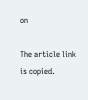on

The article link is copied.